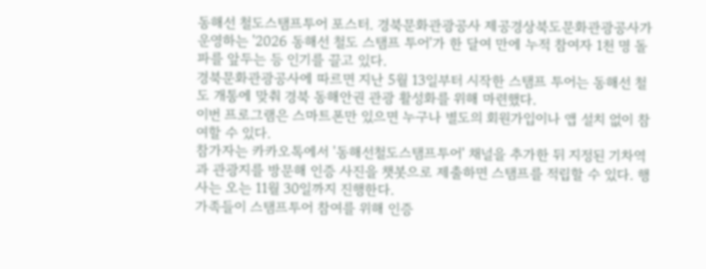동해선 철도스탬프투어 포스터. 경북문화관광공사 제공경상북도문화관광공사가 운영하는 '2026 동해선 철도 스탬프 투어'가 한 달여 만에 누적 참여자 1천 명 돌파를 앞두는 등 인기를 끌고 있다.
경북문화관광공사에 따르면 지난 5월 13일부터 시작한 스탬프 투어는 동해선 철도 개통에 맞춰 경북 동해안권 관광 활성화를 위해 마련했다.
이번 프로그램은 스마트폰만 있으면 누구나 별도의 회원가입이나 앱 설치 없이 참여할 수 있다.
참가자는 카카오톡에서 '동해선철도스탬프투어' 채널을 추가한 뒤 지정된 기차역과 관광지를 방문해 인증 사진을 챗봇으로 제출하면 스탬프를 적립할 수 있다. 행사는 오는 11월 30일까지 진행한다.
가족들이 스탬프투어 참여를 위해 인증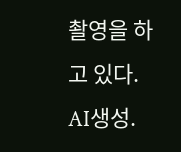촬영을 하고 있다. AI생성.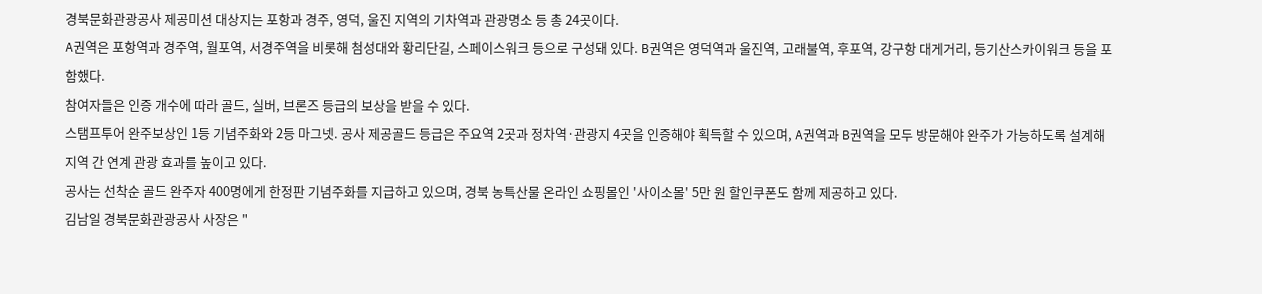경북문화관광공사 제공미션 대상지는 포항과 경주, 영덕, 울진 지역의 기차역과 관광명소 등 총 24곳이다.
A권역은 포항역과 경주역, 월포역, 서경주역을 비롯해 첨성대와 황리단길, 스페이스워크 등으로 구성돼 있다. B권역은 영덕역과 울진역, 고래불역, 후포역, 강구항 대게거리, 등기산스카이워크 등을 포함했다.
참여자들은 인증 개수에 따라 골드, 실버, 브론즈 등급의 보상을 받을 수 있다.
스탬프투어 완주보상인 1등 기념주화와 2등 마그넷. 공사 제공골드 등급은 주요역 2곳과 정차역·관광지 4곳을 인증해야 획득할 수 있으며, A권역과 B권역을 모두 방문해야 완주가 가능하도록 설계해 지역 간 연계 관광 효과를 높이고 있다.
공사는 선착순 골드 완주자 400명에게 한정판 기념주화를 지급하고 있으며, 경북 농특산물 온라인 쇼핑몰인 '사이소몰' 5만 원 할인쿠폰도 함께 제공하고 있다.
김남일 경북문화관광공사 사장은 "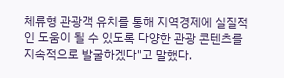체류형 관광객 유치를 통해 지역경제에 실질적인 도움이 될 수 있도록 다양한 관광 콘텐츠를 지속적으로 발굴하겠다"고 말했다.